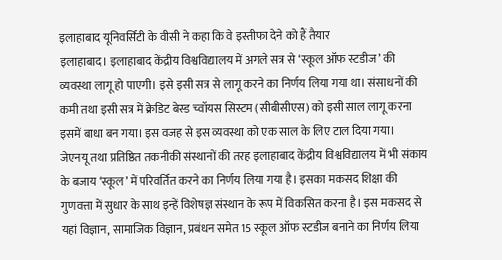इलाहाबाद यूनिवर्सिटी के वीसी ने कहा कि वे इस्तीफा देने को हैं तैयार
इलाहाबाद। इलाहाबाद केंद्रीय विश्वविद्यालय में अगले सत्र से ‘स्कूल ऑफ स्टडीज’ की व्यवस्था लागू हो पाएगी। इसे इसी सत्र से लागू करने का निर्णय लिया गया था। संसाधनों की कमी तथा इसी सत्र में क्रेडिट बेस्ड च्वॉयस सिस्टम (सीबीसीएस) को इसी साल लागू करना इसमें बाधा बन गया। इस वजह से इस व्यवस्था को एक साल के लिए टाल दिया गया।
जेएनयू तथा प्रतिष्ठित तकनीकी संस्थानों की तरह इलाहाबाद केंद्रीय विश्वविद्यालय में भी संकाय के बजाय ‘स्कूल’ में परिवर्तित करने का निर्णय लिया गया है। इसका मकसद शिक्षा की गुणवत्ता में सुधार के साथ इन्हें विशेषज्ञ संस्थान के रूप में विकसित करना है। इस मकसद से यहां विज्ञान, सामाजिक विज्ञान, प्रबंधन समेत 15 स्कूल ऑफ स्टडीज बनाने का निर्णय लिया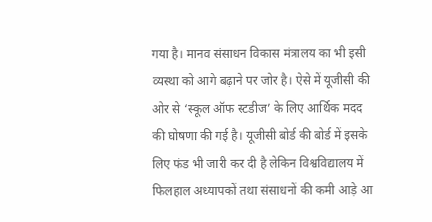गया है। मानव संसाधन विकास मंत्रालय का भी इसी व्यस्था को आगे बढ़ाने पर जोर है। ऐसे में यूजीसी की ओर से ‘स्कूल ऑफ स्टडीज’ के लिए आर्थिक मदद की घोषणा की गई है। यूजीसी बोर्ड की बोर्ड में इसके लिए फंड भी जारी कर दी है लेकिन विश्वविद्यालय में फिलहाल अध्यापकों तथा संसाधनों की कमी आड़े आ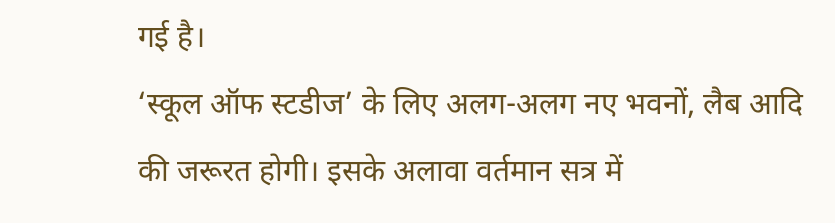गई है।
‘स्कूल ऑफ स्टडीज’ के लिए अलग-अलग नए भवनों, लैब आदि की जरूरत होगी। इसके अलावा वर्तमान सत्र में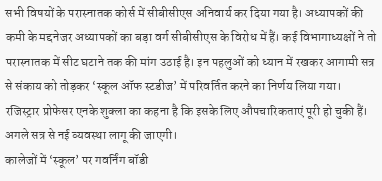सभी विषयों के परास्नातक कोर्स में सीबीसीएस अनिवार्य कर दिया गया है। अध्यापकों की कमी के मद्दनेजर अध्यापकों का बड़ा वर्ग सीबीसीएस के विरोध में हैं। कई विभागाध्यक्षों ने तो परास्नातक में सीट घटाने तक की मांग उठाई है। इन पहलुओं को ध्यान में रखकर आगामी सत्र से संकाय को तोड़कर ‘स्कूल ऑफ स्टडीज’ में परिवर्तित करने का निर्णय लिया गया। रजिस्ट्रार प्रोफेसर एनके शुक्ला का कहना है कि इसके लिए औपचारिकताएं पूरी हो चुकी हैं। अगले सत्र से नई व्यवस्था लागू की जाएगी।
कालेजों में ‘स्कूल’ पर गवर्निंग बॉडी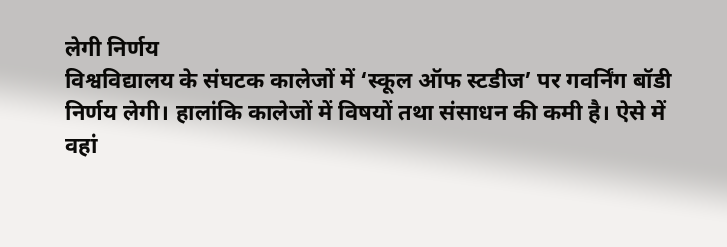लेगी निर्णय
विश्वविद्यालय के संघटक कालेजों में ‘स्कूल ऑफ स्टडीज’ पर गवर्निंग बॉडी निर्णय लेगी। हालांकि कालेजों में विषयों तथा संसाधन की कमी है। ऐसे में वहां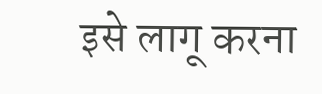इसे लागू करना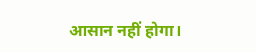आसान नहीं होगा।